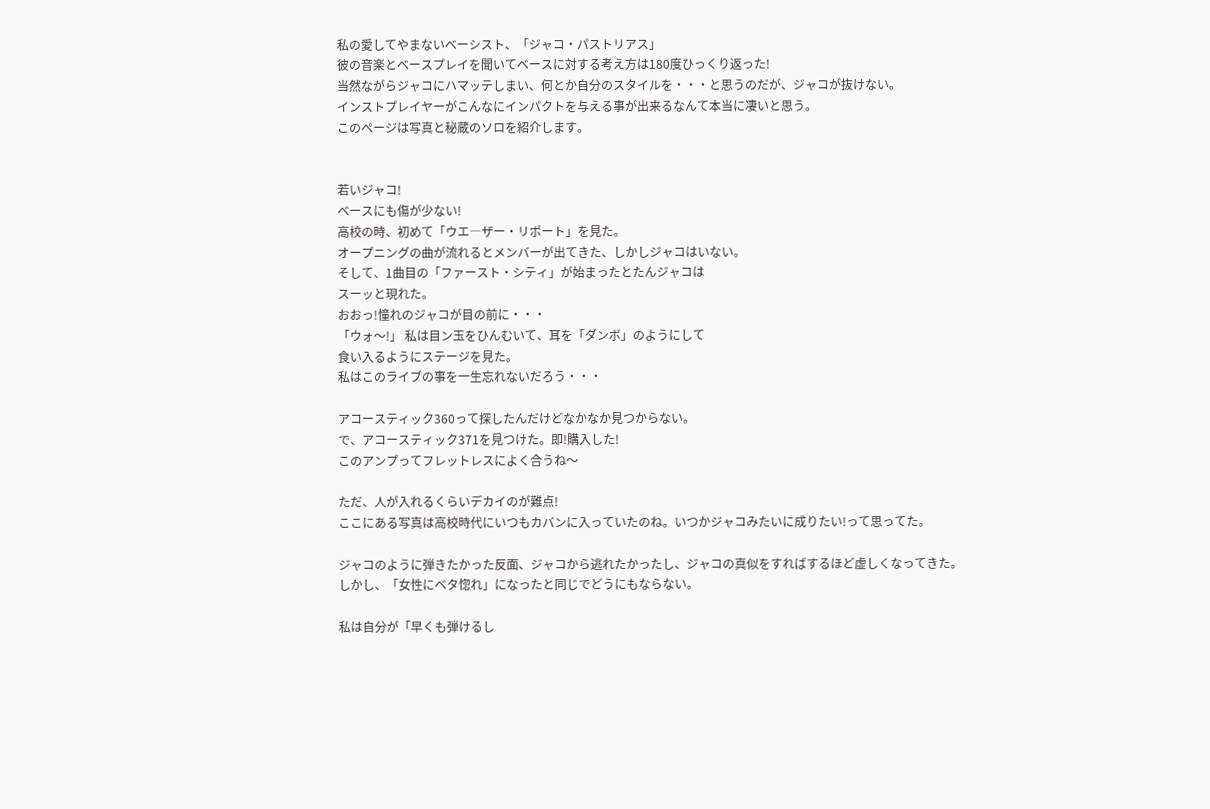私の愛してやまないベーシスト、「ジャコ・パストリアス」
彼の音楽とベースプレイを聞いてベースに対する考え方は180度ひっくり返った!
当然ながらジャコにハマッテしまい、何とか自分のスタイルを・・・と思うのだが、ジャコが抜けない。
インストプレイヤーがこんなにインパクトを与える事が出来るなんて本当に凄いと思う。
このぺージは写真と秘蔵のソロを紹介します。


若いジャコ!
ベースにも傷が少ない!
高校の時、初めて「ウエ―ザー・リポート」を見た。
オープニングの曲が流れるとメンバーが出てきた、しかしジャコはいない。
そして、1曲目の「ファースト・シティ」が始まったとたんジャコは
スーッと現れた。
おおっ!憧れのジャコが目の前に・・・
「ウォ〜!」 私は目ン玉をひんむいて、耳を「ダンボ」のようにして
食い入るようにステージを見た。
私はこのライブの事を一生忘れないだろう・・・

アコースティック360って探したんだけどなかなか見つからない。
で、アコースティック371を見つけた。即!購入した!
このアンプってフレットレスによく合うね〜

ただ、人が入れるくらいデカイのが難点!
ここにある写真は高校時代にいつもカバンに入っていたのね。いつかジャコみたいに成りたい!って思ってた。

ジャコのように弾きたかった反面、ジャコから逃れたかったし、ジャコの真似をすればするほど虚しくなってきた。
しかし、「女性にベタ惚れ」になったと同じでどうにもならない。

私は自分が「早くも弾けるし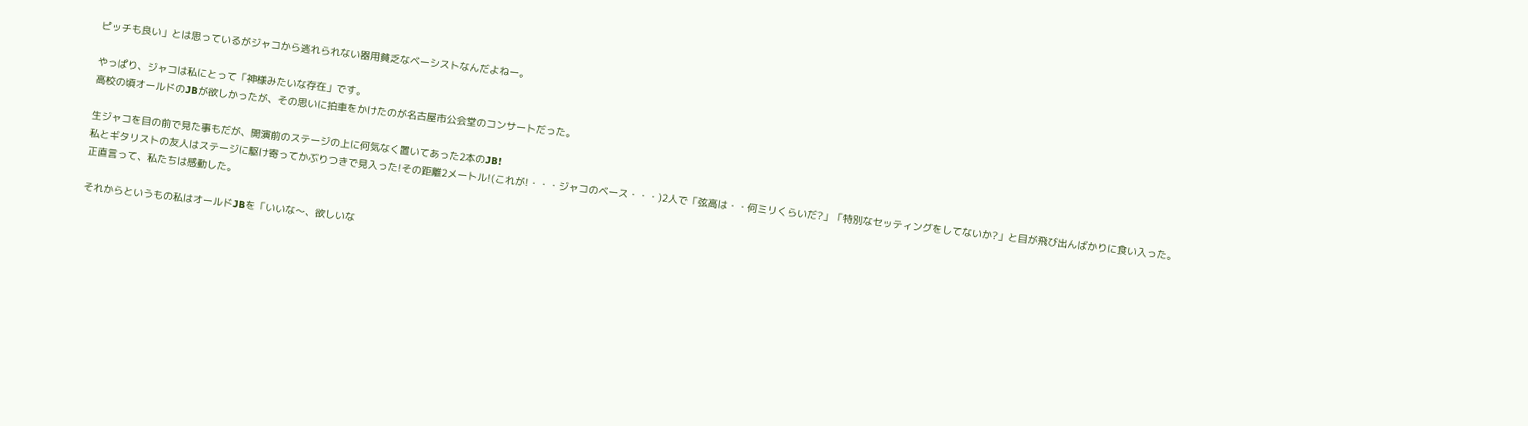ピッチも良い」とは思っているがジャコから逃れられない器用貧乏なベーシストなんだよねー。

やっぱり、ジャコは私にとって「神様みたいな存在」です。
高校の頃オールドのJBが欲しかったが、その思いに拍車をかけたのが名古屋市公会堂のコンサートだった。

生ジャコを目の前で見た事もだが、開演前のステージの上に何気なく置いてあった2本のJB!
私とギタリストの友人はステージに駆け寄ってかぶりつきで見入った!その距離2メートル!(これが!・・・ジャコのベース・・・)2人で「弦高は・・何ミリくらいだ?」「特別なセッティングをしてないか?」と目が飛び出んばかりに食い入った。
正直言って、私たちは感動した。

それからというもの私はオールドJBを「いいな〜、欲しいな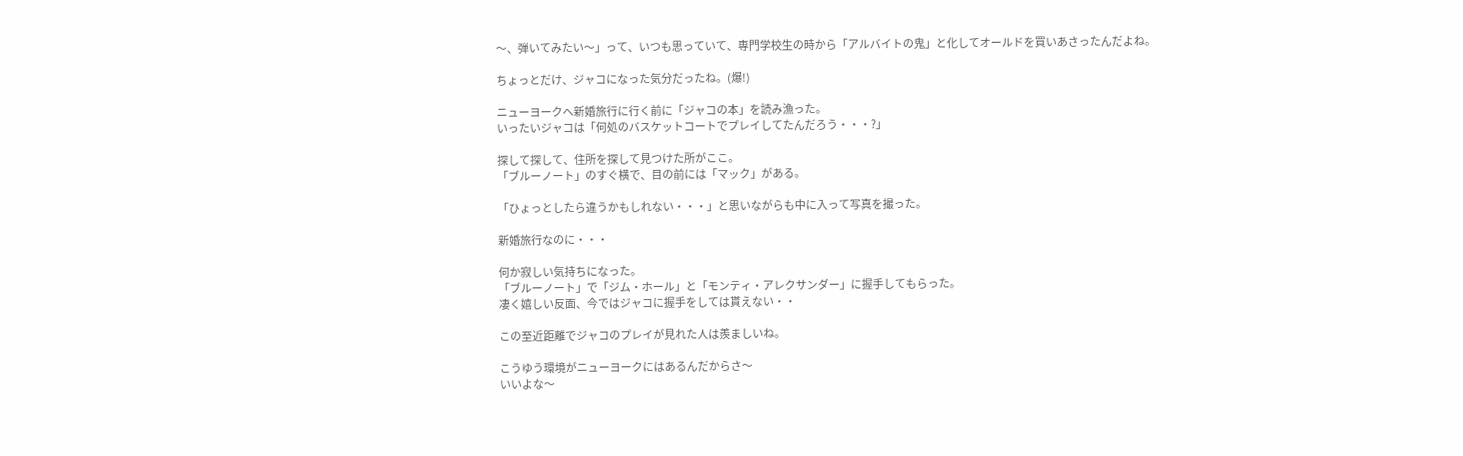〜、弾いてみたい〜」って、いつも思っていて、専門学校生の時から「アルバイトの鬼」と化してオールドを買いあさったんだよね。

ちょっとだけ、ジャコになった気分だったね。(爆!)

ニューヨークへ新婚旅行に行く前に「ジャコの本」を読み漁った。
いったいジャコは「何処のバスケットコートでプレイしてたんだろう・・・?」

探して探して、住所を探して見つけた所がここ。
「ブルーノート」のすぐ横で、目の前には「マック」がある。

「ひょっとしたら違うかもしれない・・・」と思いながらも中に入って写真を撮った。

新婚旅行なのに・・・

何か寂しい気持ちになった。
「ブルーノート」で「ジム・ホール」と「モンティ・アレクサンダー」に握手してもらった。
凄く嬉しい反面、今ではジャコに握手をしては貰えない・・

この至近距離でジャコのプレイが見れた人は羨ましいね。

こうゆう環境がニューヨークにはあるんだからさ〜
いいよな〜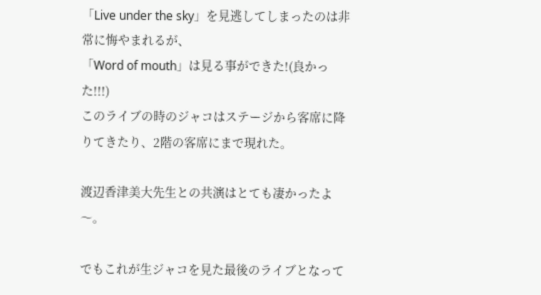「Live under the sky」を見逃してしまったのは非常に悔やまれるが、
「Word of mouth」は見る事ができた!(良かった!!!)
このライブの時のジャコはステージから客席に降りてきたり、2階の客席にまで現れた。

渡辺香津美大先生との共演はとても凄かったよ〜。

でもこれが生ジャコを見た最後のライブとなって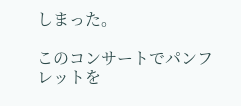しまった。

このコンサートでパンフレットを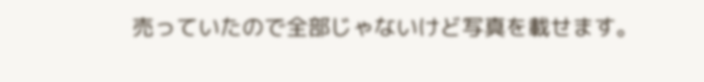売っていたので全部じゃないけど写真を載せます。